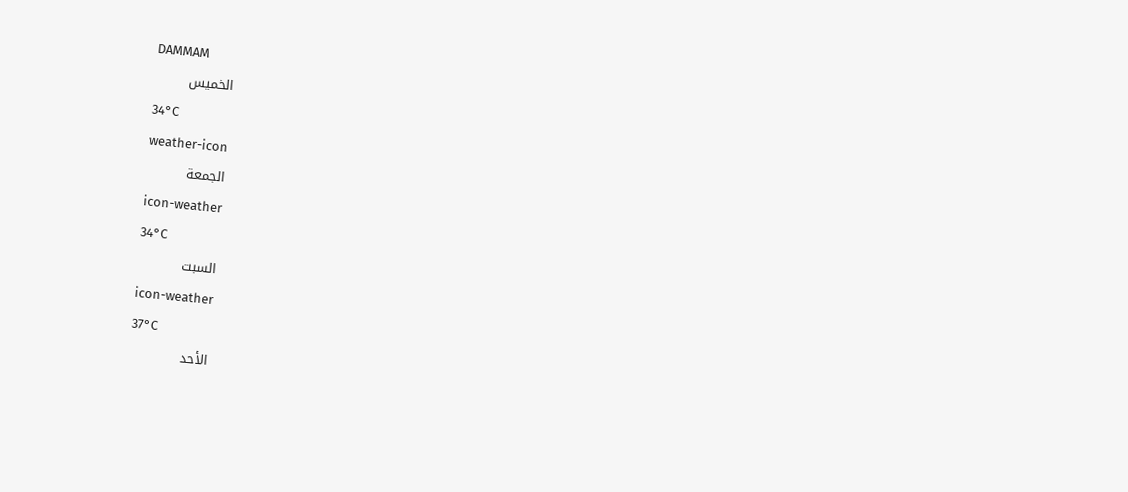DAMMAM
الخميس
34°C
weather-icon
الجمعة
icon-weather
34°C
السبت
icon-weather
37°C
الأحد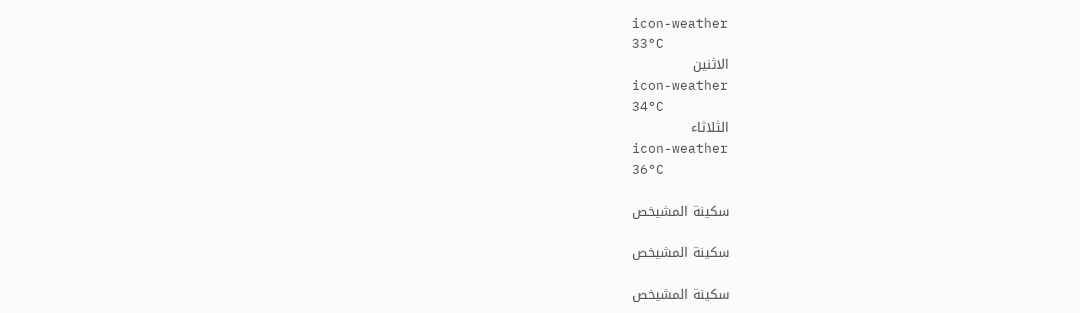icon-weather
33°C
الاثنين
icon-weather
34°C
الثلاثاء
icon-weather
36°C

سكينة المشيخص

سكينة المشيخص

سكينة المشيخص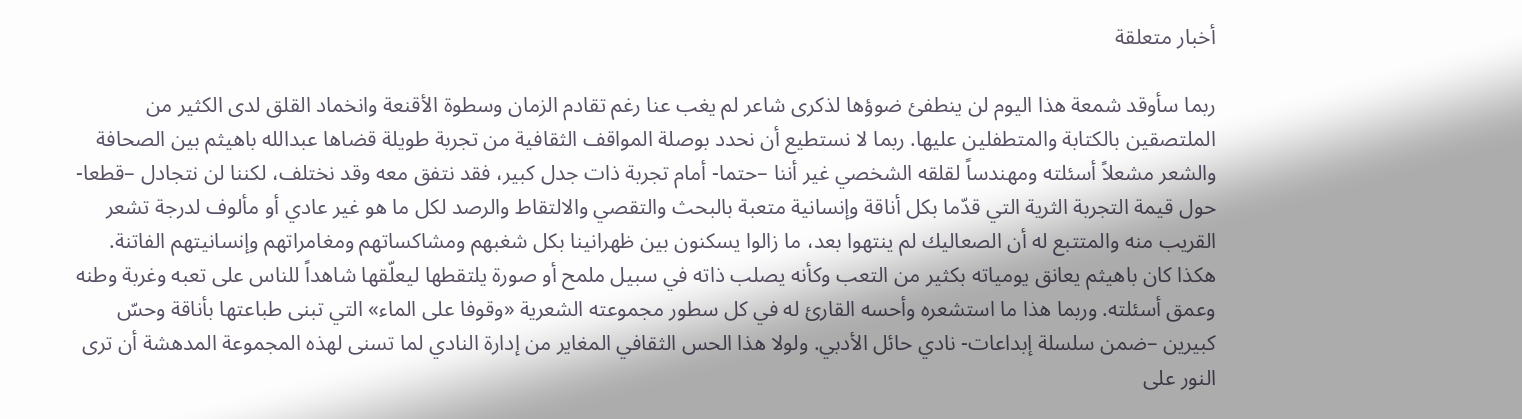أخبار متعلقة

ربما سأوقد شمعة هذا اليوم لن ينطفئ ضوؤها لذكرى شاعر لم يغب عنا رغم تقادم الزمان وسطوة الأقنعة وانخماد القلق لدى الكثير من الملتصقين بالكتابة والمتطفلين عليها. ربما لا نستطيع أن نحدد بوصلة المواقف الثقافية من تجربة طويلة قضاها عبدالله باهيثم بين الصحافة والشعر مشعلاً أسئلته ومهندساً لقلقه الشخصي غير أننا –حتما- أمام تجربة ذات جدل كبير، فقد نتفق معه وقد نختلف، لكننا لن نتجادل –قطعا- حول قيمة التجربة الثرية التي قدّما بكل أناقة وإنسانية متعبة بالبحث والتقصي والالتقاط والرصد لكل ما هو غير عادي أو مألوف لدرجة تشعر القريب منه والمتتبع له أن الصعاليك لم ينتهوا بعد، ما زالوا يسكنون بين ظهرانينا بكل شغبهم ومشاكساتهم ومغامراتهم وإنسانيتهم الفاتنة. هكذا كان باهيثم يعانق يومياته بكثير من التعب وكأنه يصلب ذاته في سبيل ملمح أو صورة يلتقطها ليعلّقها شاهداً للناس على تعبه وغربة وطنه وعمق أسئلته. وربما هذا ما استشعره وأحسه القارئ له في كل سطور مجموعته الشعرية «وقوفا على الماء» التي تبنى طباعتها بأناقة وحسّ كبيرين –ضمن سلسلة إبداعات- نادي حائل الأدبي. ولولا هذا الحس الثقافي المغاير من إدارة النادي لما تسنى لهذه المجموعة المدهشة أن ترى النور على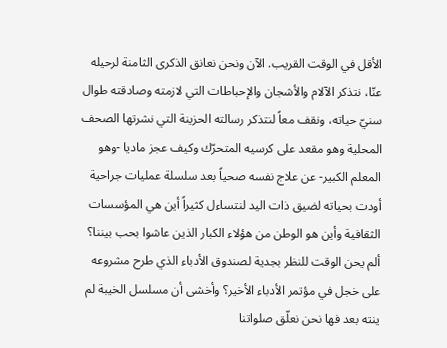الأقل في الوقت القريب. الآن ونحن نعانق الذكرى الثامنة لرحيله عنّا، نتذكر الآلام والأشجان والإحباطات التي لازمته وصادقته طوال سنيّ حياته، ونقف معاً لنتذكر رسالته الحزينة التي نشرتها الصحف المحلية وهو مقعد على كرسيه المتحرّك وكيف عجز ماديا -وهو المعلم الكبير- عن علاج نفسه صحياً بعد سلسلة عمليات جراحية أودت بحياته لضيق ذات اليد لنتساءل كثيراً أين هي المؤسسات الثقافية وأين هو الوطن من هؤلاء الكبار الذين عاشوا بحب بيننا؟ ألم يحن الوقت للنظر بجدية لصندوق الأدباء الذي طرح مشروعه على خجل في مؤتمر الأدباء الأخير؟ وأخشى أن مسلسل الخيبة لم ينته بعد فها نحن نعلّق صلواتنا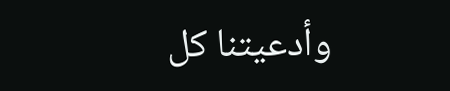وأدعيتنا كل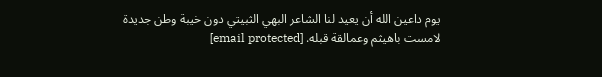يوم داعين الله أن يعيد لنا الشاعر البهي الثبيتي دون خيبة وطن جديدة لامست باهيثم وعمالقة قبله. [email protected]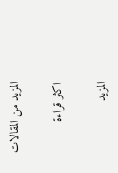المزيد من المقالات

اكثر قراءة

المزيد